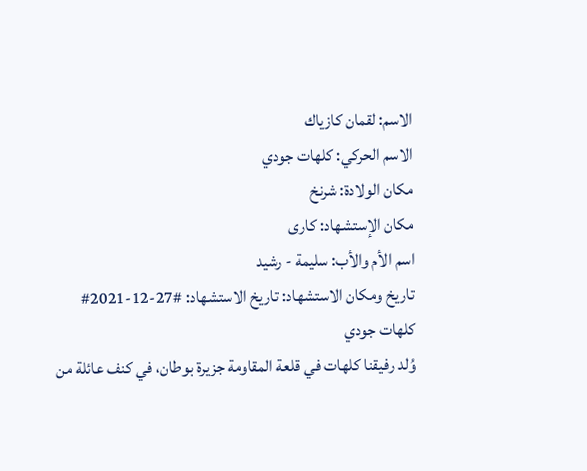الاسم: لقمان كازياك
الاسم الحركي: كلهات جودي
مكان الولادة: شرنخ
مكان الإستشهاد: كارى
اسم الأم والأب: سليمة - رشيد
تاريخ ومكان الاستشهاد: تاريخ الاستشهاد: #27-12-2021#
كلهات جودي
وُلد رفيقنا كلهات في قلعة المقاومة جزيرة بوطان، في كنف عائلة من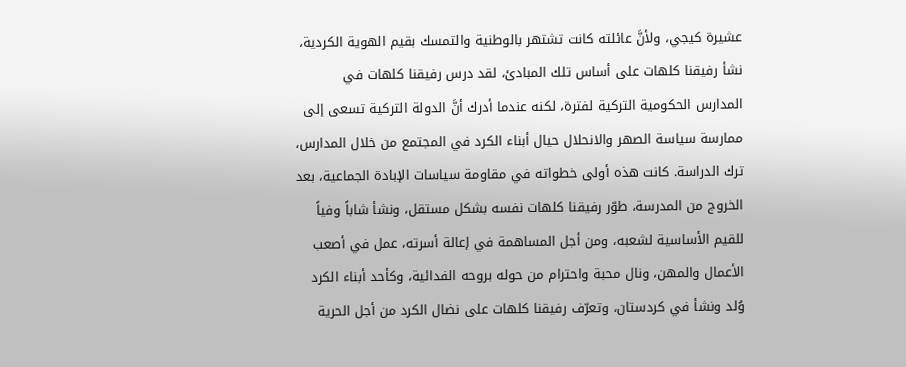عشيرة كيجي، ولأنَّ عائلته كانت تشتهر بالوطنية والتمسك بقيم الهوية الكردية، نشأ رفيقنا كلهات على أساس تلك المبادئ، لقد درس رفيقنا كلهات في المدارس الحكومية التركية لفترة، لكنه عندما أدرك أنَّ الدولة التركية تسعى إلى ممارسة سياسة الصهر والانحلال حيال أبناء الكرد في المجتمع من خلال المدارس، ترك الدراسة. كانت هذه أولى خطواته في مقاومة سياسات الإبادة الجماعية، بعد الخروج من المدرسة، طوّر رفيقنا كلهات نفسه بشكل مستقل، ونشأ شاباً وفياً للقيم الأساسية لشعبه، ومن أجل المساهمة في إعالة أسرته، عمل في أصعب الأعمال والمهن، ونال محبة واحترام من حوله بروحه الفدائية، وكأحد أبناء الكرد وُلد ونشأ في كردستان، وتعرّف رفيقنا كلهات على نضال الكرد من أجل الحرية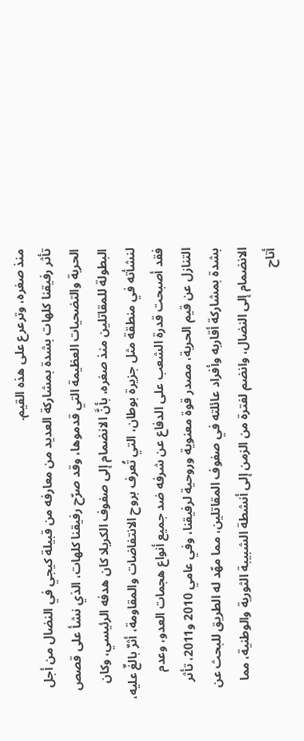منذ صغره، وترعرع على هذه القيم.
تأثر رفيقنا كلهات بشدة بمشاركة العديد من معارفه من قبيلة كيجي في النضال من أجل الحرية والتضحيات العظيمة التي قدموها، وقد صرّح رفيقنا كلهات، الذي نشأ على قصص البطولة للمقاتلين منذ صغره، بأنَّ الانضمام إلى صفوف الكريلا كان هدفه الرئيسي، وكان لنشأته في منطقة مثل جزيرة بوطان، التي تُعرف بروح الانتفاضات والمقاومة، أثرٌ بالغٌ عليه، فقد أصبحت قدرة الشعب على الدفاع عن شرفه ضد جميع أنواع هجمات العدو، وعدم التنازل عن قيم الحرية، مصدر قوة معنوية وروحية لرفيقنا، وفي عامي 2010 و2011، تأثر بشدة بمشاركة أقاربه وأفراد عائلته في صفوف المقاتلين، مما مهّد له الطريق للبحث عن الانضمام إلى النضال، وانضم لفترة من الزمن إلى أنشطة الشبيبة الثورية والوطنية، مما أتاح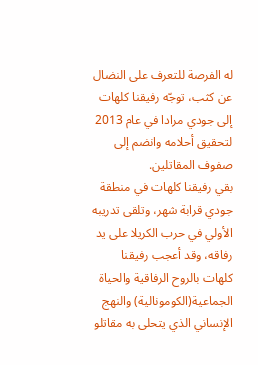له الفرصة للتعرف على النضال عن كثب، توجّه رفيقنا كلهات إلى جودي مرادا في عام 2013 لتحقيق أحلامه وانضم إلى صفوف المقاتلين.
بقي رفيقنا كلهات في منطقة جودي قرابة شهر، وتلقى تدريبه الأولي في حرب الكريلا على يد رفاقه، وقد أعجب رفيقنا كلهات بالروح الرفاقية والحياة الجماعية(الكومونالية) والنهج الإنساني الذي يتحلى به مقاتلو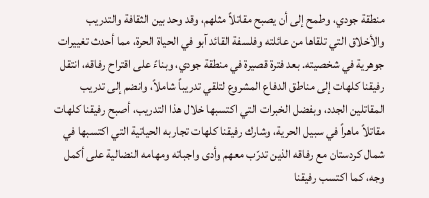منطقة جودي، وطمح إلى أن يصبح مقاتلاً مثلهم، وقد وحد بين الثقافة والتدريب والأخلاق التي تلقاها من عائلته وفلسفة القائد آبو في الحياة الحرة، مما أحدث تغييرات جوهرية في شخصيته. بعد فترة قصيرة في منطقة جودي، وبناءً على اقتراح رفاقه، انتقل رفيقنا كلهات إلى مناطق الدفاع المشروع لتلقي تدريباً شاملاً، وانضم إلى تدريب المقاتلين الجدد، وبفضل الخبرات التي اكتسبها خلال هذا التدريب، أصبح رفيقنا كلهات مقاتلاً ماهراً في سبيل الحرية، وشارك رفيقنا كلهات تجاربه الحياتية التي اكتسبها في شمال كردستان مع رفاقه الذين تدرّب معهم وأدى واجباته ومهامه النضالية على أكمل وجه، كما اكتسب رفيقنا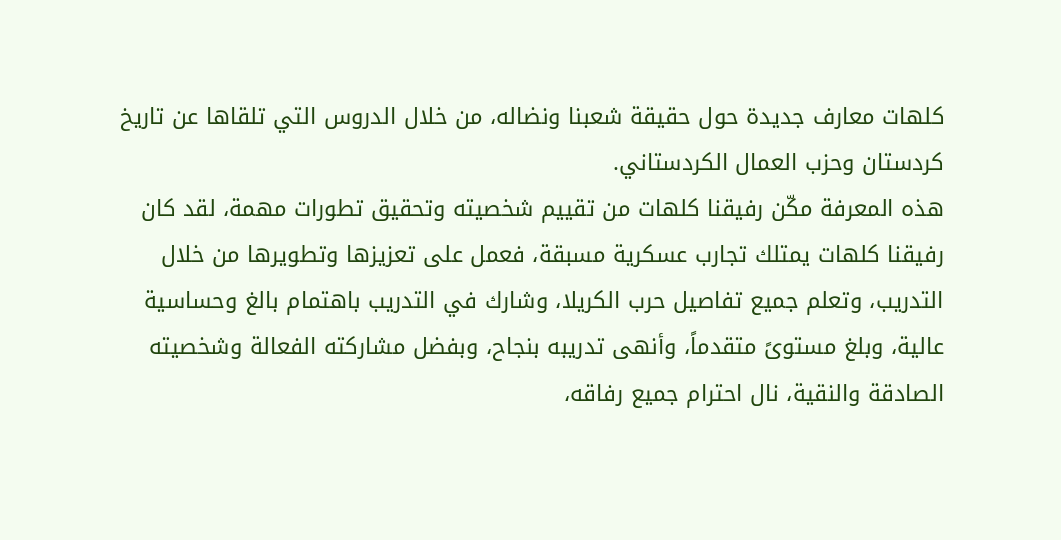كلهات معارف جديدة حول حقيقة شعبنا ونضاله، من خلال الدروس التي تلقاها عن تاريخ كردستان وحزب العمال الكردستاني.
هذه المعرفة مكّن رفيقنا كلهات من تقييم شخصيته وتحقيق تطورات مهمة، لقد كان رفيقنا كلهات يمتلك تجارب عسكرية مسبقة، فعمل على تعزيزها وتطويرها من خلال التدريب، وتعلم جميع تفاصيل حرب الكريلا، وشارك في التدريب باهتمام بالغ وحساسية عالية، وبلغ مستوىً متقدماً، وأنهى تدريبه بنجاح، وبفضل مشاركته الفعالة وشخصيته الصادقة والنقية، نال احترام جميع رفاقه،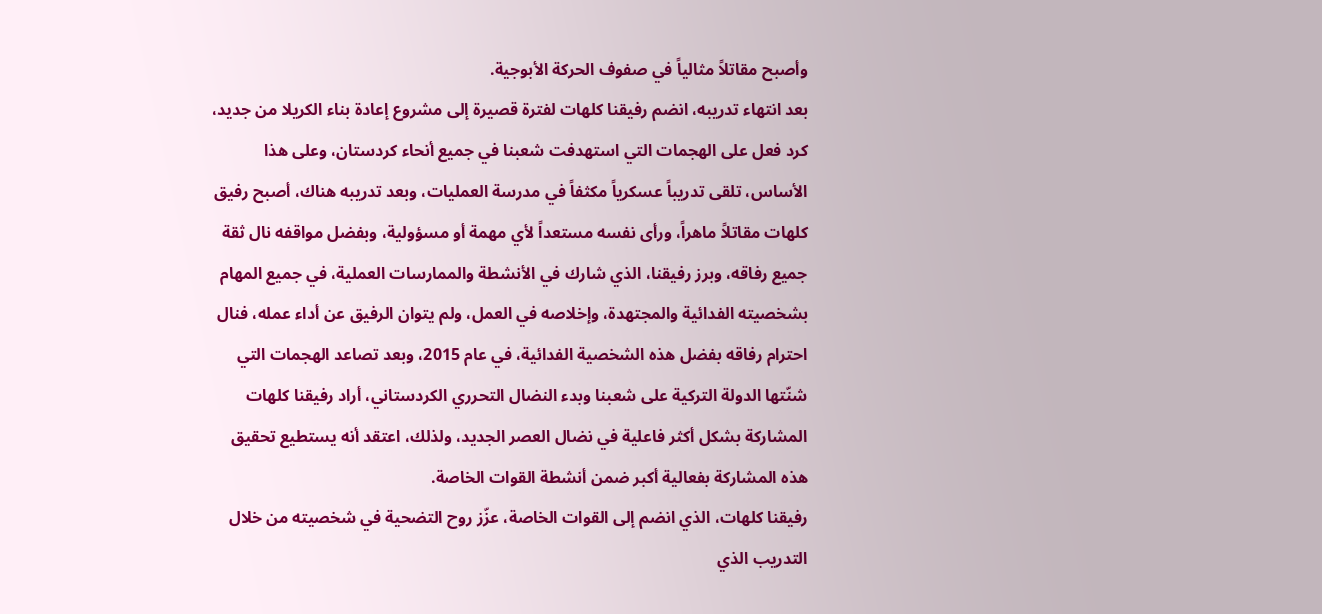وأصبح مقاتلاً مثالياً في صفوف الحركة الأبوجية.
بعد انتهاء تدريبه، انضم رفيقنا كلهات لفترة قصيرة إلى مشروع إعادة بناء الكريلا من جديد، كرد فعل على الهجمات التي استهدفت شعبنا في جميع أنحاء كردستان، وعلى هذا الأساس، تلقى تدريباً عسكرياً مكثفاً في مدرسة العمليات، وبعد تدريبه هناك، أصبح رفيق كلهات مقاتلاً ماهراً، ورأى نفسه مستعداً لأي مهمة أو مسؤولية، وبفضل مواقفه نال ثقة جميع رفاقه، وبرز رفيقنا، الذي شارك في الأنشطة والممارسات العملية، في جميع المهام بشخصيته الفدائية والمجتهدة، وإخلاصه في العمل، ولم يتوان الرفيق عن أداء عمله، فنال احترام رفاقه بفضل هذه الشخصية الفدائية، في عام 2015، وبعد تصاعد الهجمات التي شنّتها الدولة التركية على شعبنا وبدء النضال التحرري الكردستاني، أراد رفيقنا كلهات المشاركة بشكل أكثر فاعلية في نضال العصر الجديد، ولذلك، اعتقد أنه يستطيع تحقيق هذه المشاركة بفعالية أكبر ضمن أنشطة القوات الخاصة.
رفيقنا كلهات، الذي انضم إلى القوات الخاصة، عزّز روح التضحية في شخصيته من خلال التدريب الذي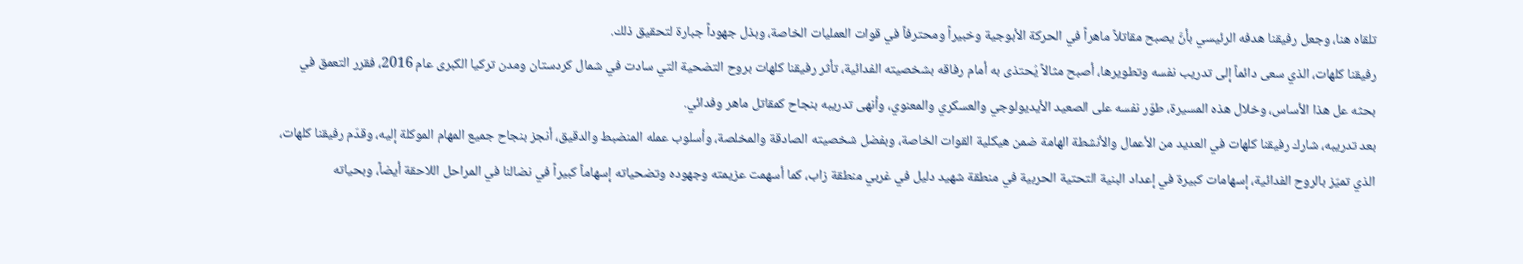تلقاه هنا، وجعل رفيقنا هدفه الرئيسي بأنَّ يصبح مقاتلاً ماهراً في الحركة الأبوجية وخبيراً ومحترفاً في قوات العمليات الخاصة، وبذل جهوداً جبارة لتحقيق ذلك.
رفيقنا كلهات، الذي سعى دائماً إلى تدريب نفسه وتطويرها، أصبح مثالاً يُحتذى به أمام رفاقه بشخصيته الفدائية، تأثر رفيقنا كلهات بروح التضحية التي سادت في شمال كردستان ومدن تركيا الكبرى عام 2016، فقرر التعمق في بحثه عل هذا الأساس، وخلال هذه المسيرة، طوّر نفسه على الصعيد الأيديولوجي والعسكري والمعنوي، وأنهى تدريبه بنجاح كمقاتل ماهر وفدائي.
بعد تدريبه، شارك رفيقنا كلهات في العديد من الأعمال والأنشطة الهامة ضمن هيكلية القوات الخاصة، وبفضل شخصيته الصادقة والمخلصة، وأسلوب عمله المنضبط والدقيق، أنجز بنجاح جميع المهام الموكلة إليه، وقدّم رفيقنا كلهات، الذي تميّز بالروح الفدائية، إسهامات كبيرة في إعداد البنية التحتية الحربية في منطقة شهيد دليل في غربي منطقة زاب، كما أسهمت عزيمته وجهوده وتضحياته إسهاماً كبيراً في نضالنا في المراحل اللاحقة أيضاً، وبحياته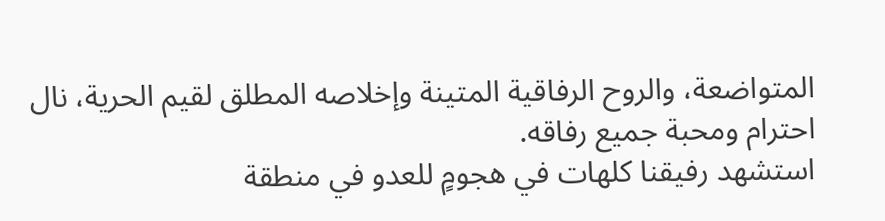المتواضعة، والروح الرفاقية المتينة وإخلاصه المطلق لقيم الحرية، نال احترام ومحبة جميع رفاقه.
استشهد رفيقنا كلهات في هجومٍ للعدو في منطقة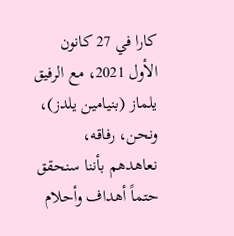كارا في 27 كانون الأول 2021، مع الرفيق يلماز (بنيامين يلدز)، ونحن، رفاقه، نعاهدهم بأننا سنحقق حتماً أهداف وأحلام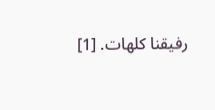رفيقنا كلهات. [1]